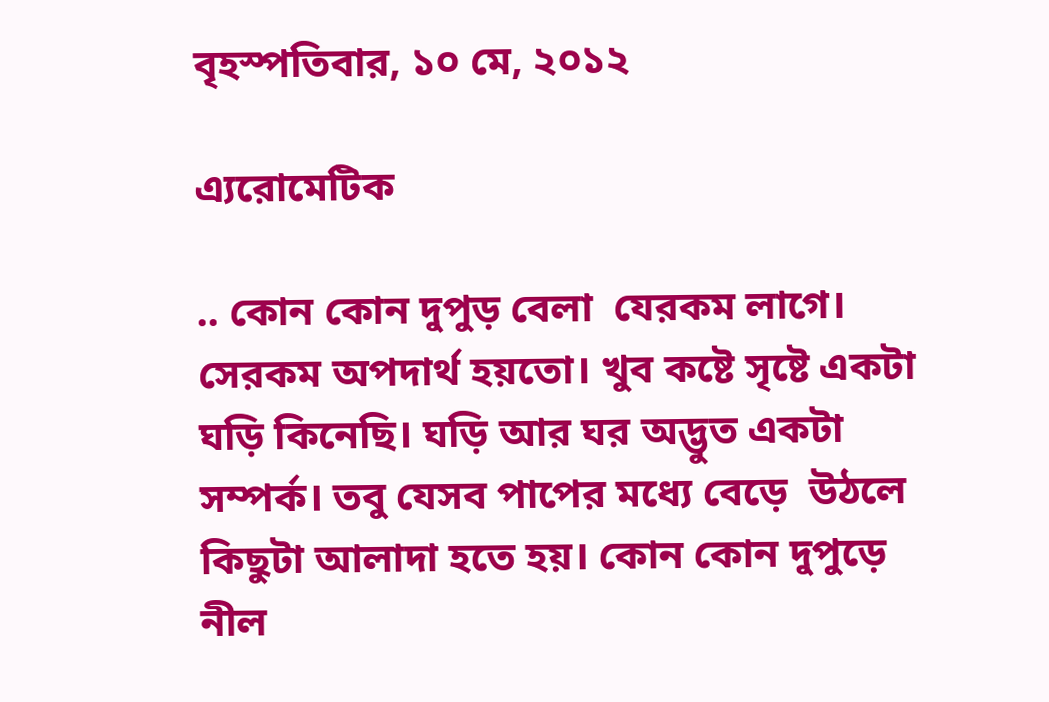বৃহস্পতিবার, ১০ মে, ২০১২

এ্যরোমেটিক

.. কোন কোন দুপুড় বেলা  যেরকম লাগে। সেরকম অপদার্থ হয়তো। খুব কষ্টে সৃষ্টে একটা ঘড়ি কিনেছি। ঘড়ি আর ঘর অদ্ভুত একটা সম্পর্ক। তবু যেসব পাপের মধ্যে বেড়ে  উঠলে কিছুটা আলাদা হতে হয়। কোন কোন দুপুড়ে নীল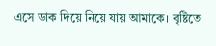এসে ডাক দিয়ে নিয়ে যায় আমাকে। বৃষ্টিতে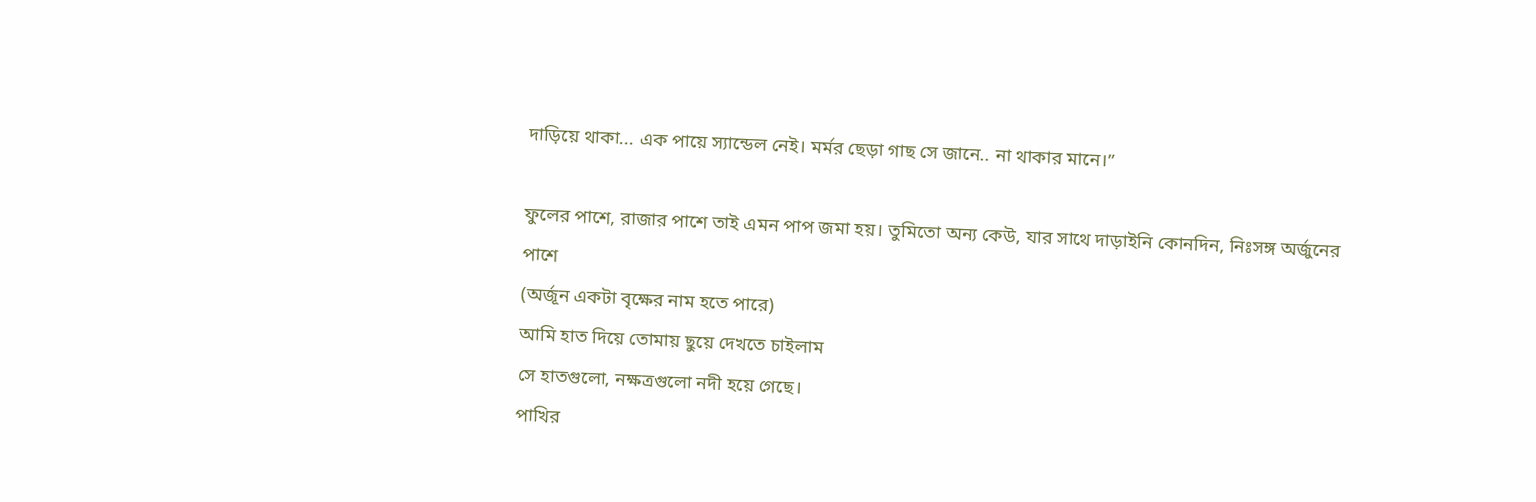দাড়িয়ে থাকা... এক পায়ে স্যান্ডেল নেই। মর্মর ছেড়া গাছ সে জানে.. না থাকার মানে।”

ফুলের পাশে, রাজার পাশে তাই এমন পাপ জমা হয়। তুমিতো অন্য কেউ, যার সাথে দাড়াইনি কোনদিন, নিঃসঙ্গ অর্জুনের পাশে
(অর্জূন একটা বৃক্ষের নাম হতে পারে)
আমি হাত দিয়ে তোমায় ছুয়ে দেখতে চাইলাম
সে হাতগুলো, নক্ষত্রগুলো নদী হয়ে গেছে।
পাখির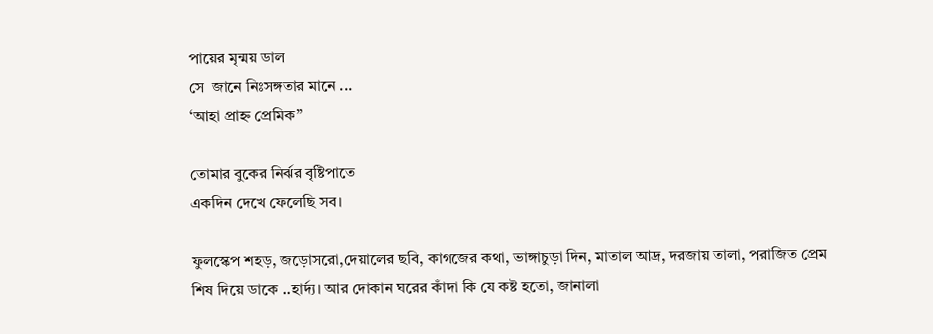পায়ের মৃন্ময় ডাল
সে  জানে নিঃসঙ্গতার মানে ...
‘আহা প্রাহ্ন প্রেমিক”

তোমার বুকের নির্ঝর বৃষ্টিপাতে
একদিন দেখে ফেলেছি সব।

ফুলস্কেপ শহড়, জড়োসরো,দেয়ালের ছবি, কাগজের কথা, ভাঙ্গাচুড়া দিন, মাতাল আদ্র, দরজায় তালা, পরাজিত প্রেম শিষ দিয়ে ডাকে ..হার্দ্য। আর দোকান ঘরের কাঁদা কি যে কষ্ট হতো, জানালা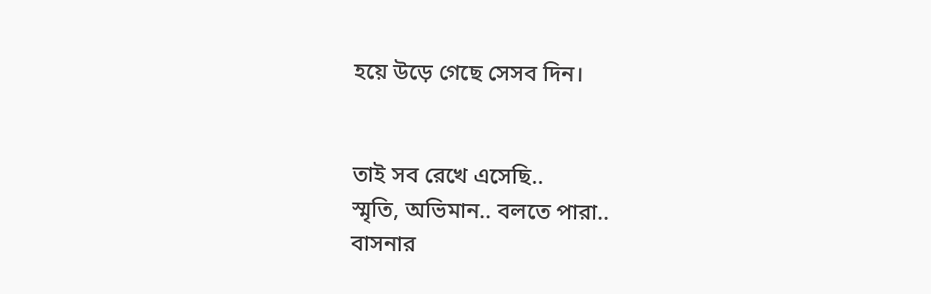হয়ে উড়ে গেছে সেসব দিন।


তাই সব রেখে এসেছি..
স্মৃতি, অভিমান.. বলতে পারা..
বাসনার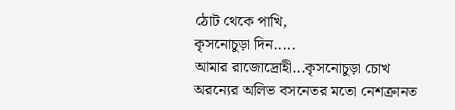ঠোট থেকে পাখি,
কৃসনোচুড়া দিন.....
আমার রাজোদ্রোহী...কৃসনোচুড়া চোখ
অরন্যের অলিভ বসনেতর মতো নেশক্রানত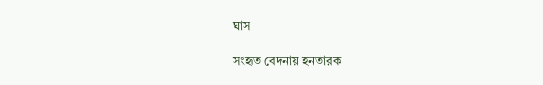ঘাস

সংহৃত বেদনায় হনতারক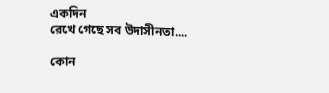একদিন
রেখে গেছে সব উদাসীনতা....

কোন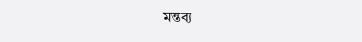মন্তব্য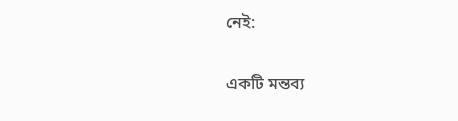নেই:

একটি মন্তব্য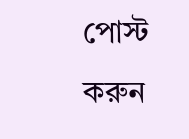পোস্ট করুন